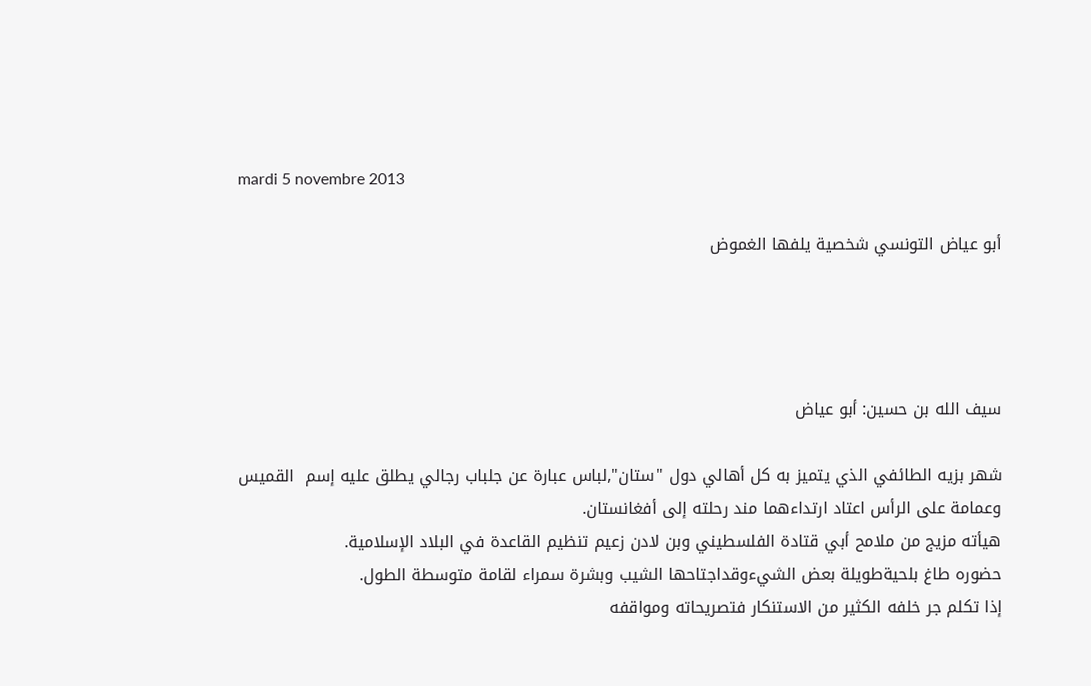mardi 5 novembre 2013

أبو عياض التونسي شخصية يلفها الغموض




سيف الله بن حسين: أبو عياض

شهر بزيه الطائفي الذي يتميز به كل أهالي دول "ستان",لباس عبارة عن جلباب رجالي يطلق عليه إسم  القميس وعمامة على الرأس اعتاد ارتداءهما مند رحلته إلى أفغانستان.
هيأته مزيج من ملامح أبي قتادة الفلسطيني وبن لادن زعيم تنظيم القاعدة في البلاد الإسلامية.
حضوره طاغ بلحيةطويلة بعض الشيءوقداجتاحها الشيب وبشرة سمراء لقامة متوسطة الطول.
إذا تكلم جر خلفه الكثير من الاستنكار فتصريحاته ومواقفه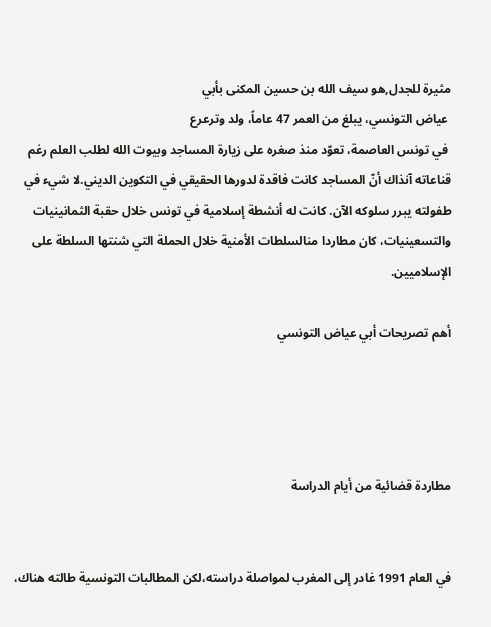مثيرة للجدل,هو سيف الله بن حسين المكنى بأبي
 عياض التونسي، يبلغ من العمر 47 عاماً، ولد وترعرع
 في تونس العاصمة، تعوّد منذ صغره على زيارة المساجد وبيوت الله لطلب العلم رغم قناعاته آنذاك أنّ المساجد كانت فاقدة لدورها الحقيقي في التكوين الديني.لا شيء في طفولته يبرر سلوكه الآن. كانت له أنشطة إسلامية في تونس خلال حقبة الثمانينيات والتسعينيات، كان مطاردا منالسلطات الأمنية خلال الحملة التي شنتها السلطة على الإسلاميين.

أهم تصريحات أبي عياض التونسي




مطاردة قضائية من أيام الدراسة


في العام 1991 غادر إلى المغرب لمواصلة دراسته،لكن المطالبات التونسية طالته هناك،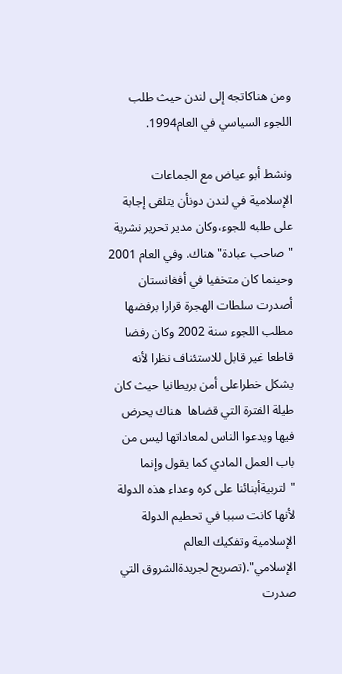ومن هناكاتجه إلى لندن حيث طلب اللجوء السياسي في العام1994.

ونشط أبو عياض مع الجماعات الإسلامية في لندن دونأن يتلقى إجابة على طلبه للجوء،وكان مدير تحرير نشرية "صاحب عبادة"هناك. وفي العام 2001 وحينما كان متخفيا في أفغانستان أصدرت سلطات الهجرة قرارا برفضها مطلب اللجوء سنة 2002 وكان رفضا قاطعا غير قابل للاستئناف نظرا لأنه يشكل خطراعلى أمن بريطانيا حيث كان طيلة الفترة التي قضاها  هناك يحرض فيها ويدعوا الناس لمعاداتها ليس من باب العمل المادي كما يقول وإنما "لتربيةأبنائنا على كره وعداء هذه الدولة لأنها كانت سببا في تحطيم الدولة الإسلامية وتفكيك العالم الإسلامي".(تصريح لجريدةالشروق التي صدرت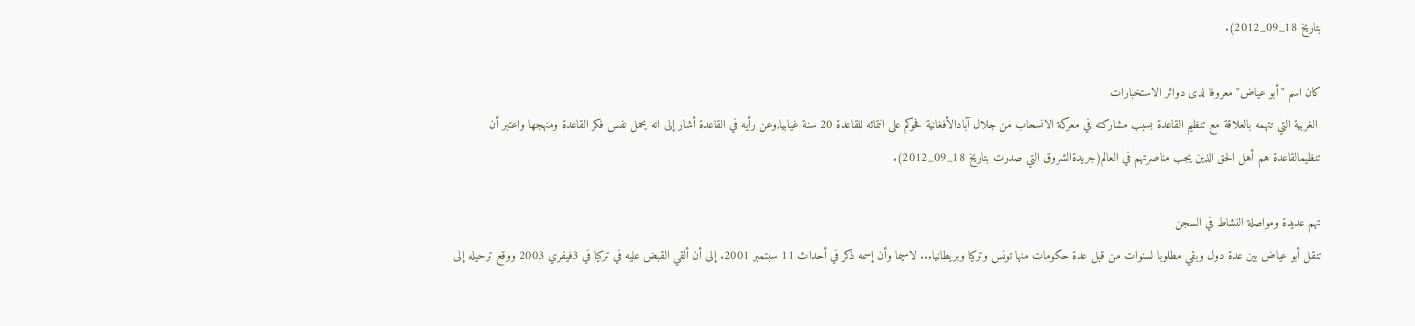بتاريخ 18_09_2012).

كان اسم "أبو عياض" معروفا لدى دوائر الاستخبارات
 الغربية التي تتهمه بالعلاقة مع تنظيم القاعدة بسبب مشاركته في معركة الانسحاب من جلال آبادالأفغانية فحوكم على انتمائه للقاعدة 20 سنة غيابيا,وعن رأيه في القاعدة أشار إلى انه يحمل نفس فكر القاعدة ومنهجها واعتبر أن
تنظيمالقاعدة هم أهل الحق الذين يجب مناصرتهم في العالم(جريدةالشروق التي صدرت بتاريخ 18_09_2012).

تهم عديدة ومواصلة النشاط في السجن
تنقل أبو عياض بين عدة دول وبقي مطلوبا لسنوات من قبل عدة حكومات منها تونس وتركيا وبريطانيا... لاسيما وأن إسمه ذكر في أحداث 11 سبتمبر 2001. إلى أن ألقي القبض عليه في تركيا في 3فيفري 2003 ووقع ترحيله إلى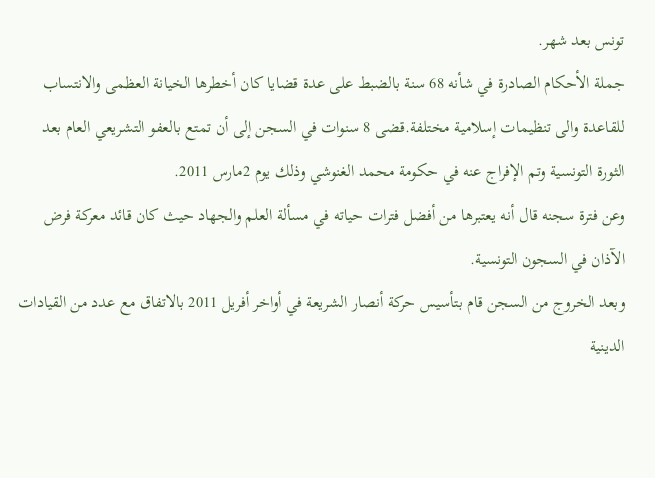تونس بعد شهر.
جملة الأحكام الصادرة في شأنه 68 سنة بالضبط على عدة قضايا كان أخطرها الخيانة العظمى والانتساب للقاعدة والى تنظيمات إسلامية مختلفة.قضى 8 سنوات في السجن إلى أن تمتع بالعفو التشريعي العام بعد الثورة التونسية وتم الإفراج عنه في حكومة محمد الغنوشي وذلك يوم 2مارس 2011.
وعن فترة سجنه قال أنه يعتبرها من أفضل فترات حياته في مسألة العلم والجهاد حيث كان قائد معركة فرض الآذان في السجون التونسية.
وبعد الخروج من السجن قام بتأسيس حركة أنصار الشريعة في أواخر أفريل 2011 بالاتفاق مع عدد من القيادات الدينية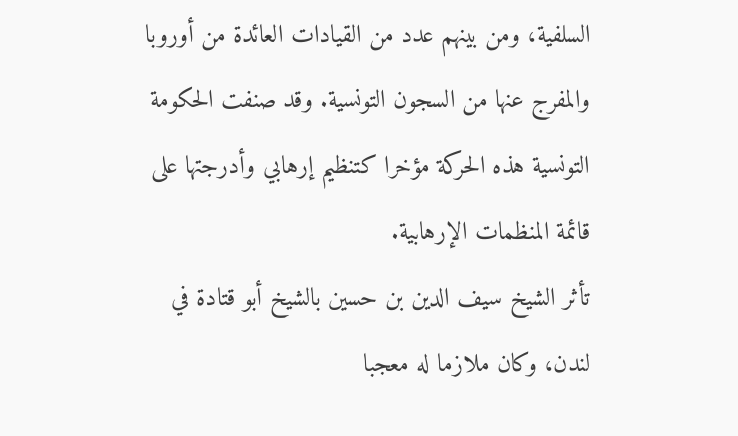السلفية، ومن بينهم عدد من القيادات العائدة من أوروبا والمفرج عنها من السجون التونسية. وقد صنفت الحكومة التونسية هذه الحركة مؤخرا كتنظيم إرهابي وأدرجتها على قائمة المنظمات الإرهابية.
تأثر الشيخ سيف الدين بن حسين بالشيخ أبو قتادة في لندن، وكان ملازما له معجبا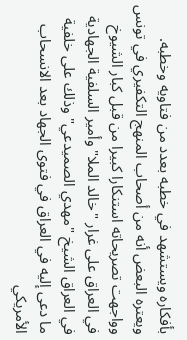بأفكاره ويستشهد في خطبه بعدد من فتاويه وخطبه. ويعتره البعض أنه من أصحاب المنهج التكفيري في تونس  وواجهت تصريحاته استنكارا كبيرا من قبل كبار الشيوخ في العراق على غرار "خالد الملا" وأمير السلفية الجهادية في العراق الشيخ "مهدي الصميدعي" وذلك على خلفية ما دعى إليه في العراق في فتوى الجهاد بعد الانسحاب الأمريكي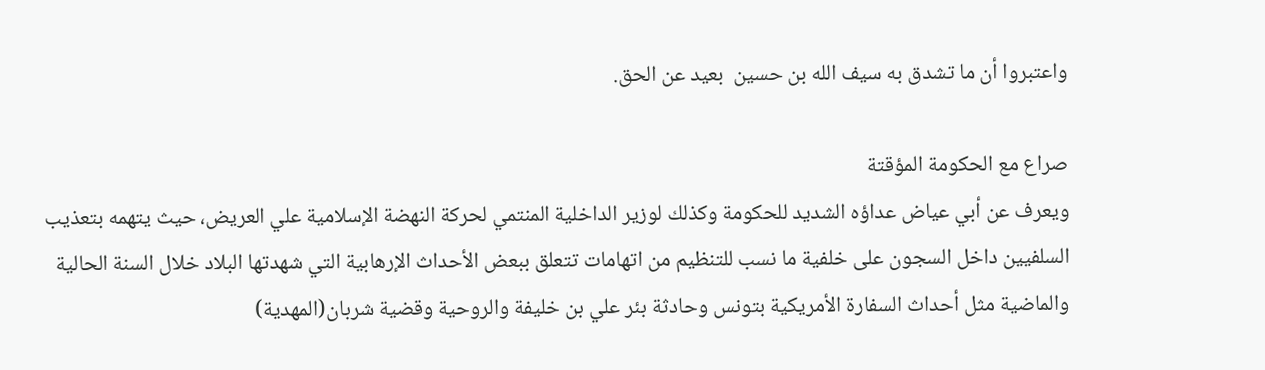واعتبروا أن ما تشدق به سيف الله بن حسين  بعيد عن الحق.

صراع مع الحكومة المؤقتة
ويعرف عن أبي عياض عداؤه الشديد للحكومة وكذلك لوزير الداخلية المنتمي لحركة النهضة الإسلامية علي العريض، حيث يتهمه بتعذيب السلفيين داخل السجون على خلفية ما نسب للتنظيم من اتهامات تتعلق ببعض الأحداث الإرهابية التي شهدتها البلاد خلال السنة الحالية والماضية مثل أحداث السفارة الأمريكية بتونس وحادثة بئر علي بن خليفة والروحية وقضية شربان(المهدية)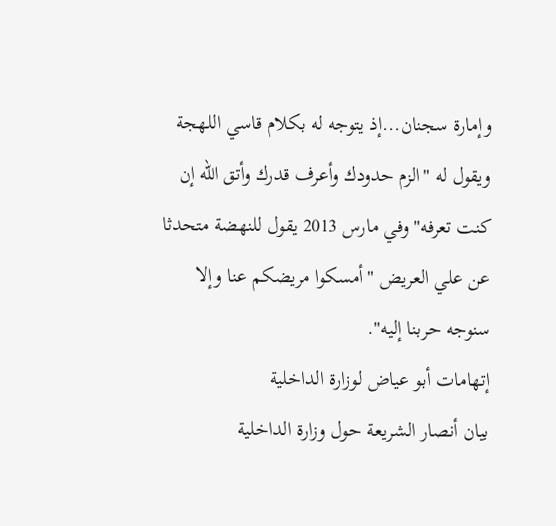وإمارة سجنان...إذ يتوجه له بكلام قاسي اللهجة ويقول له "الزم حدودك وأعرف قدرك وأتق الله إن كنت تعرفه" وفي مارس 2013 يقول للنهضة متحدثا عن علي العريض "أمسكوا مريضكم عنا وإلا سنوجه حربنا إليه".
إتهامات أبو عياض لوزارة الداخلية
بيان أنصار الشريعة حول وزارة الداخلية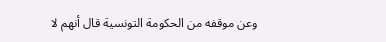وعن موقفه من الحكومة التونسية قال أنهم لا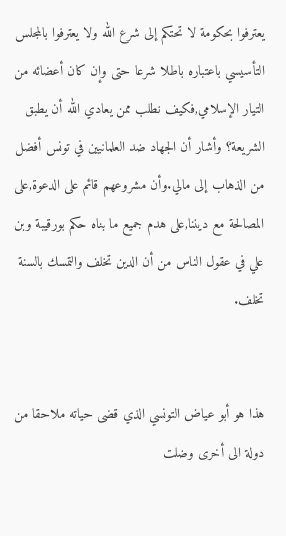يعترفوا بحكومة لا تحتكم إلى شرع الله ولا يعترفوا بالمجلس التأسيسي باعتباره باطلا شرعا حتى وإن كان أعضائه من التيار الإسلامي,فكيف نطلب ممن يعادي الله أن يطبق الشريعة؟ وأشار أن الجهاد ضد العلمانيين في تونس أفضل من الذهاب إلى مالي.وأن مشروعهم قائم على الدعوة,على المصالحة مع ديننا,على هدم جميع ما بناه حكم بورقيبة وبن علي في عقول الناس من أن الدين تخلف والتمسك بالسنة تخلف.


هذا هو أبو عياض التونسي الذي قضى حياته ملاحقا من دولة الى أخرى وضلت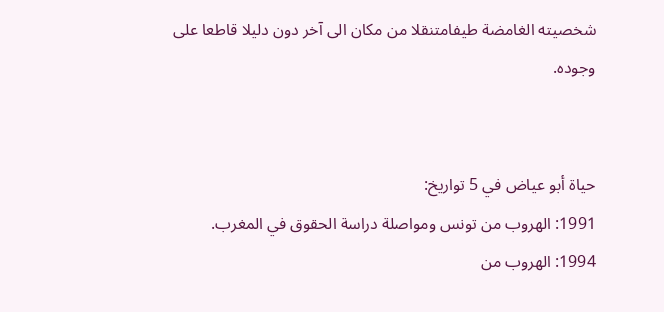شخصيته الغامضة طيفامتنقلا من مكان الى آخر دون دليلا قاطعا على وجوده.


حياة أبو عياض في 5 تواريخ:
1991: الهروب من تونس ومواصلة دراسة الحقوق في المغرب.
1994: الهروب من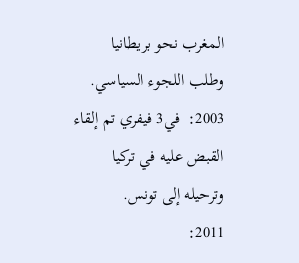المغرب نحو بريطانيا وطلب اللجوء السياسي.
2003:  في3 فيفري تم إلقاء القبض عليه في تركيا وترحيله إلى تونس.
2011: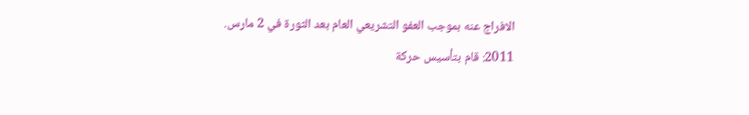الافراج عنه بموجب العفو التشريعي العام بعد الثورة في 2 مارس.
2011: قام بتأسيس حركة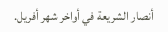أنصار الشريعة في أواخر شهر أفريل.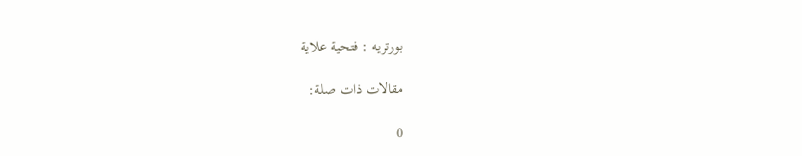بورتريه : فتحية علاية

مقالات ذات صلة:

0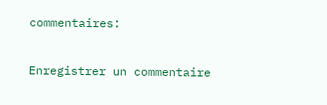commentaires:

Enregistrer un commentaire